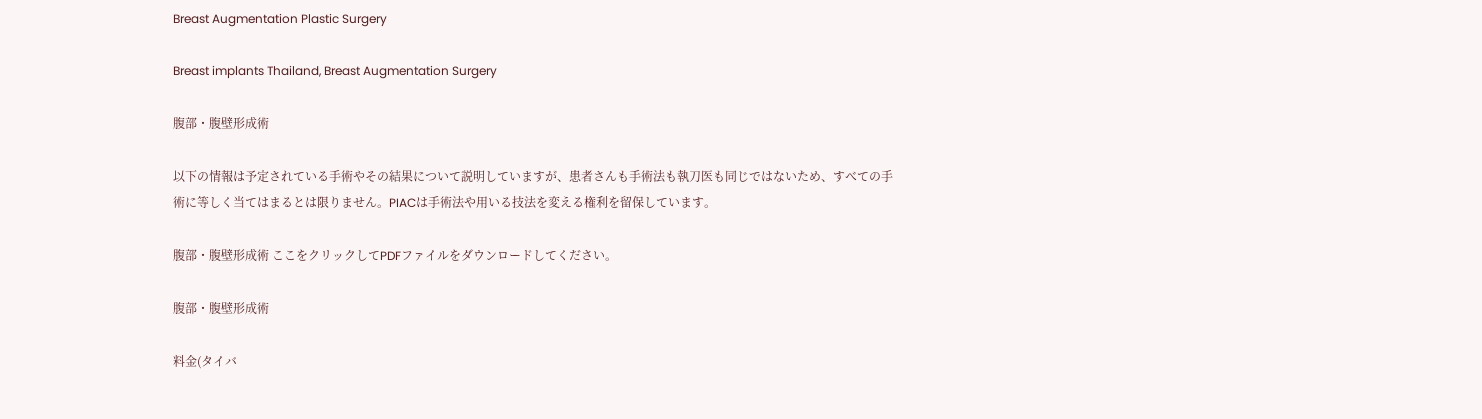Breast Augmentation Plastic Surgery

Breast implants Thailand, Breast Augmentation Surgery

腹部・腹壁形成術

以下の情報は予定されている手術やその結果について説明していますが、患者さんも手術法も執刀医も同じではないため、すべての手術に等しく当てはまるとは限りません。PIACは手術法や用いる技法を変える権利を留保しています。

腹部・腹壁形成術 ここをクリックしてPDFファイルをダウンロードしてください。

腹部・腹壁形成術

料金(タイバ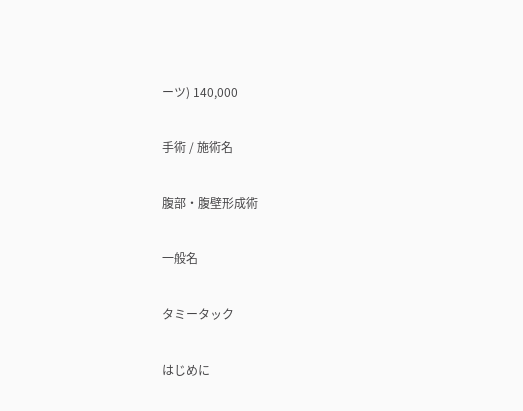ーツ) 140,000

手術 / 施術名

腹部・腹壁形成術

一般名

タミータック

はじめに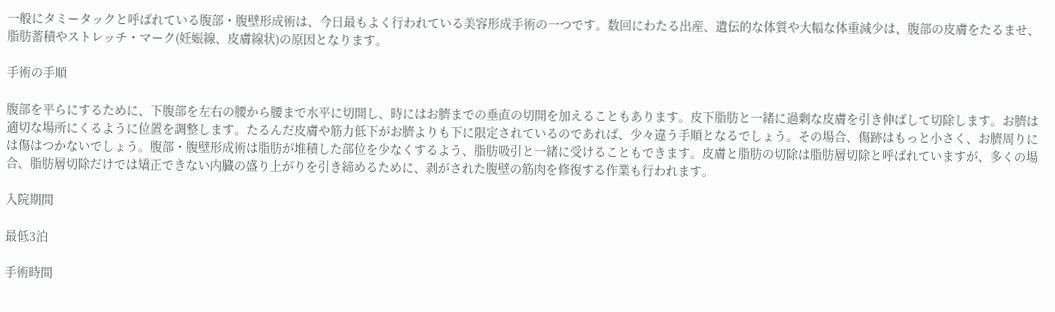一般にタミータックと呼ばれている腹部・腹壁形成術は、今日最もよく行われている美容形成手術の一つです。数回にわたる出産、遺伝的な体質や大幅な体重減少は、腹部の皮膚をたるませ、脂肪蓄積やストレッチ・マーク(妊娠線、皮膚線状)の原因となります。

手術の手順

腹部を平らにするために、下腹部を左右の腰から腰まで水平に切開し、時にはお臍までの垂直の切開を加えることもあります。皮下脂肪と一緒に過剰な皮膚を引き伸ばして切除します。お臍は適切な場所にくるように位置を調整します。たるんだ皮膚や筋力低下がお臍よりも下に限定されているのであれば、少々違う手順となるでしょう。その場合、傷跡はもっと小さく、お臍周りには傷はつかないでしょう。腹部・腹壁形成術は脂肪が堆積した部位を少なくするよう、脂肪吸引と一緒に受けることもできます。皮膚と脂肪の切除は脂肪層切除と呼ばれていますが、多くの場合、脂肪層切除だけでは矯正できない内臓の盛り上がりを引き締めるために、剥がされた腹壁の筋肉を修復する作業も行われます。

入院期間

最低3泊

手術時間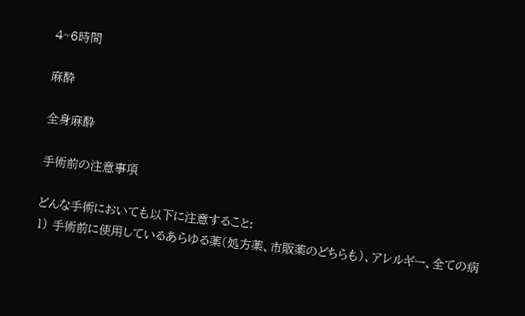4~6時間

麻酔

全身麻酔

手術前の注意事項

どんな手術においても以下に注意すること:
1) 手術前に使用しているあらゆる薬(処方薬、市販薬のどちらも)、アレルギー、全ての病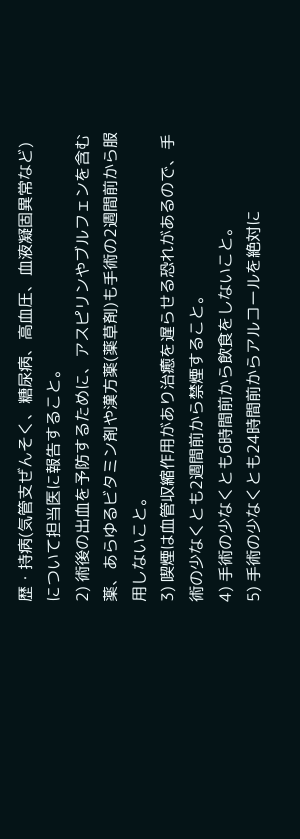歴・持病(気管支ぜんそく、糖尿病、高血圧、血液凝固異常など)について担当医に報告すること。
2) 術後の出血を予防するために、アスピリンやブルフェンを含む薬、あらゆるビタミン剤や漢方薬(薬草剤)も手術の2週間前から服用しないこと。
3) 喫煙は血管収縮作用があり治癒を遅らせる恐れがあるので、手術の少なくとも2週間前から禁煙すること。
4) 手術の少なくとも6時間前から飲食をしないこと。
5) 手術の少なくとも24時間前からアルコールを絶対に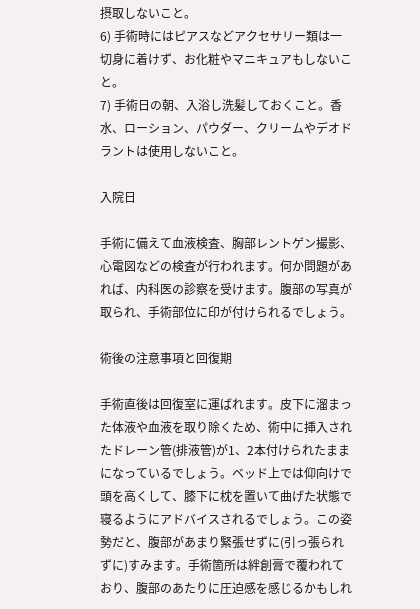摂取しないこと。
6) 手術時にはピアスなどアクセサリー類は一切身に着けず、お化粧やマニキュアもしないこと。
7) 手術日の朝、入浴し洗髪しておくこと。香水、ローション、パウダー、クリームやデオドラントは使用しないこと。

入院日

手術に備えて血液検査、胸部レントゲン撮影、心電図などの検査が行われます。何か問題があれば、内科医の診察を受けます。腹部の写真が取られ、手術部位に印が付けられるでしょう。

術後の注意事項と回復期

手術直後は回復室に運ばれます。皮下に溜まった体液や血液を取り除くため、術中に挿入されたドレーン管(排液管)が1、2本付けられたままになっているでしょう。ベッド上では仰向けで頭を高くして、膝下に枕を置いて曲げた状態で寝るようにアドバイスされるでしょう。この姿勢だと、腹部があまり緊張せずに(引っ張られずに)すみます。手術箇所は絆創膏で覆われており、腹部のあたりに圧迫感を感じるかもしれ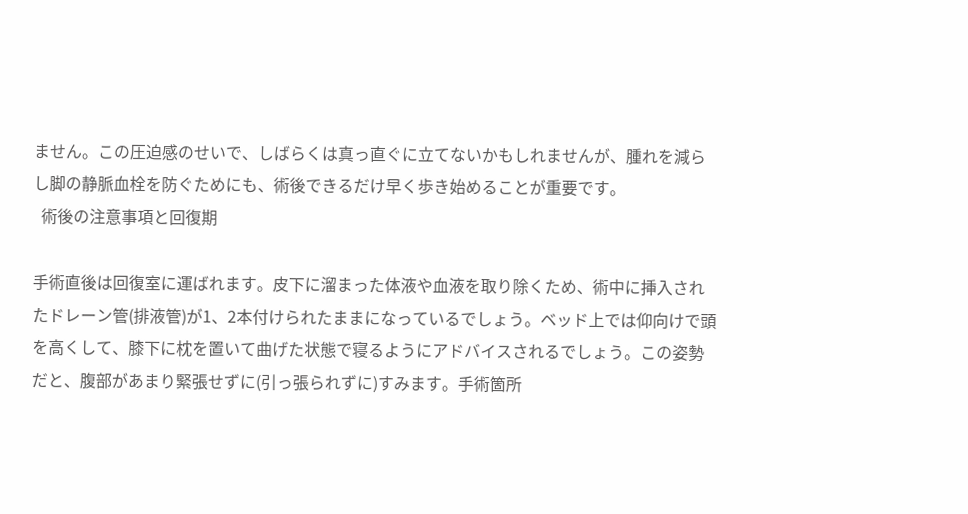ません。この圧迫感のせいで、しばらくは真っ直ぐに立てないかもしれませんが、腫れを減らし脚の静脈血栓を防ぐためにも、術後できるだけ早く歩き始めることが重要です。
  術後の注意事項と回復期

手術直後は回復室に運ばれます。皮下に溜まった体液や血液を取り除くため、術中に挿入されたドレーン管(排液管)が1、2本付けられたままになっているでしょう。ベッド上では仰向けで頭を高くして、膝下に枕を置いて曲げた状態で寝るようにアドバイスされるでしょう。この姿勢だと、腹部があまり緊張せずに(引っ張られずに)すみます。手術箇所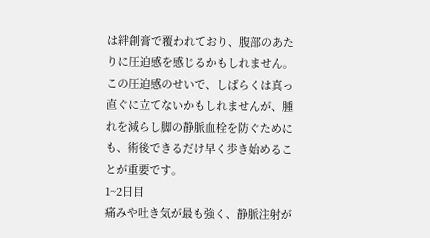は絆創膏で覆われており、腹部のあたりに圧迫感を感じるかもしれません。この圧迫感のせいで、しばらくは真っ直ぐに立てないかもしれませんが、腫れを減らし脚の静脈血栓を防ぐためにも、術後できるだけ早く歩き始めることが重要です。
1~2日目
痛みや吐き気が最も強く、静脈注射が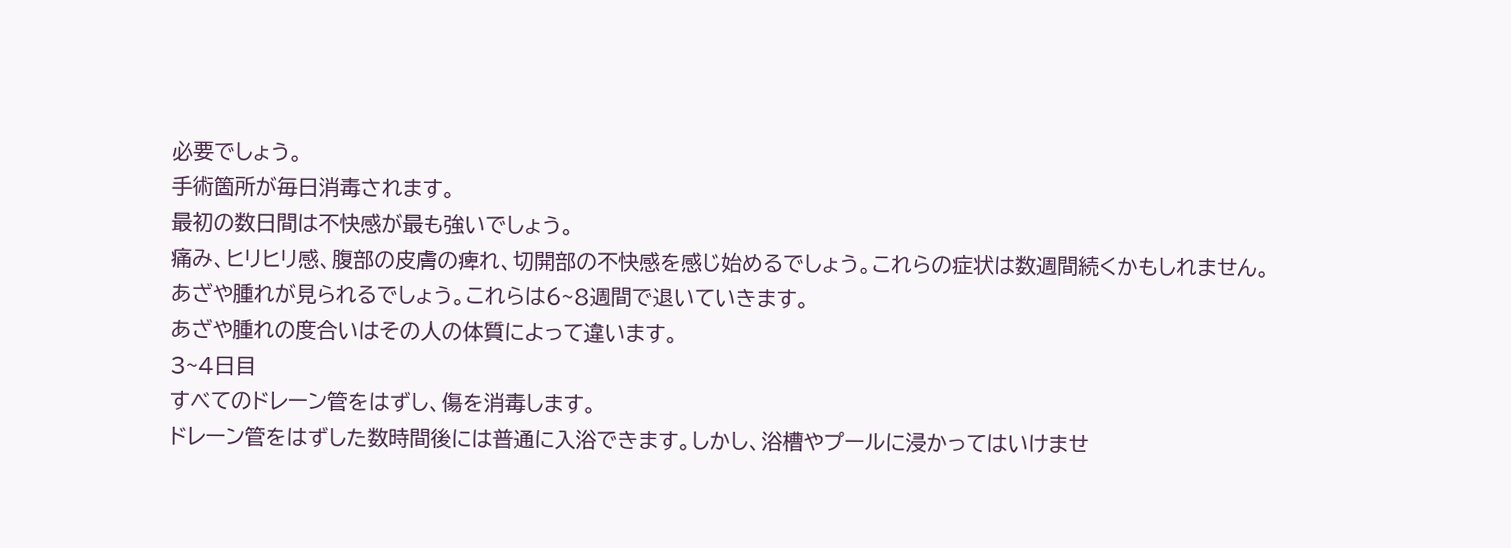必要でしょう。
手術箇所が毎日消毒されます。
最初の数日間は不快感が最も強いでしょう。
痛み、ヒリヒリ感、腹部の皮膚の痺れ、切開部の不快感を感じ始めるでしょう。これらの症状は数週間続くかもしれません。
あざや腫れが見られるでしょう。これらは6~8週間で退いていきます。
あざや腫れの度合いはその人の体質によって違います。
3~4日目
すべてのドレーン管をはずし、傷を消毒します。
ドレーン管をはずした数時間後には普通に入浴できます。しかし、浴槽やプールに浸かってはいけませ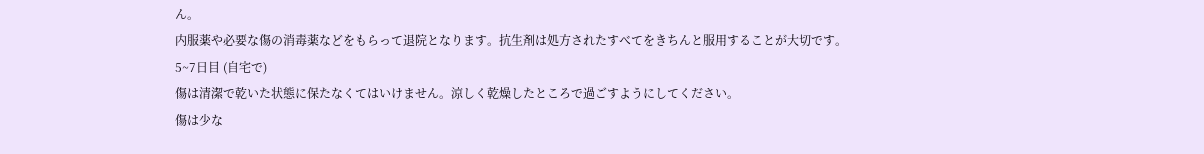ん。
内服薬や必要な傷の消毒薬などをもらって退院となります。抗生剤は処方されたすべてをきちんと服用することが大切です。
5~7日目 (自宅で)
傷は清潔で乾いた状態に保たなくてはいけません。涼しく乾燥したところで過ごすようにしてください。
傷は少な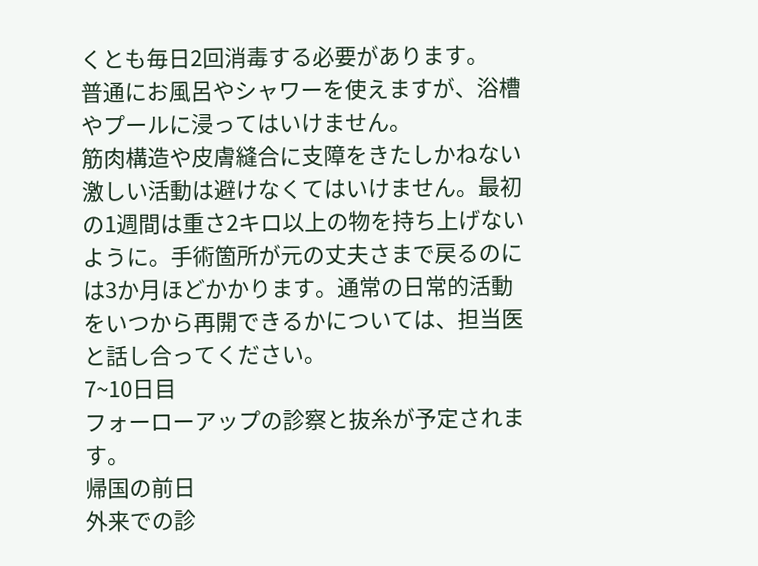くとも毎日2回消毒する必要があります。
普通にお風呂やシャワーを使えますが、浴槽やプールに浸ってはいけません。
筋肉構造や皮膚縫合に支障をきたしかねない激しい活動は避けなくてはいけません。最初の1週間は重さ2キロ以上の物を持ち上げないように。手術箇所が元の丈夫さまで戻るのには3か月ほどかかります。通常の日常的活動をいつから再開できるかについては、担当医と話し合ってください。
7~10日目
フォーローアップの診察と抜糸が予定されます。
帰国の前日
外来での診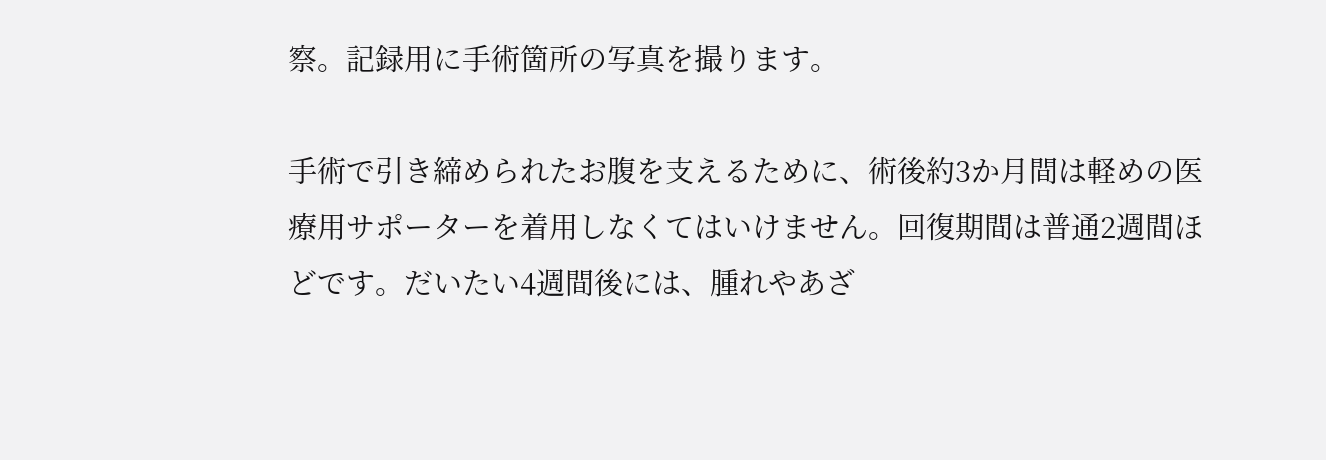察。記録用に手術箇所の写真を撮ります。

手術で引き締められたお腹を支えるために、術後約3か月間は軽めの医療用サポーターを着用しなくてはいけません。回復期間は普通2週間ほどです。だいたい4週間後には、腫れやあざ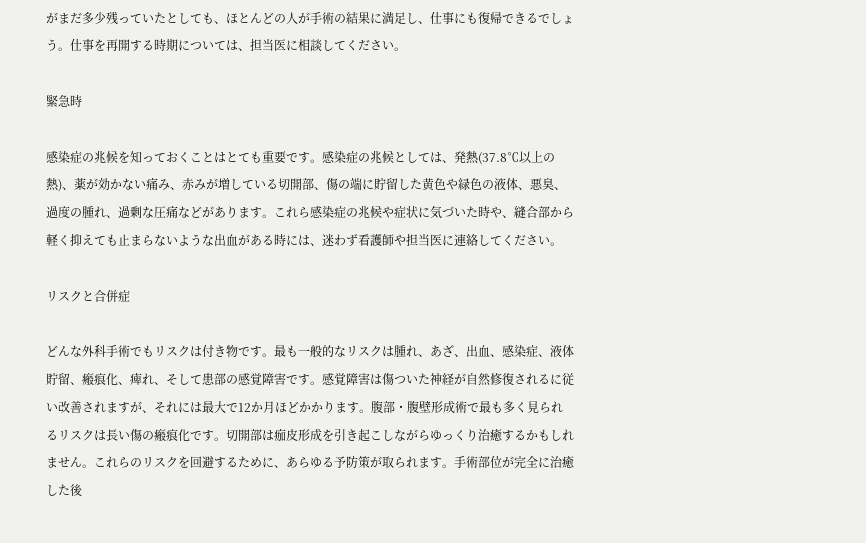がまだ多少残っていたとしても、ほとんどの人が手術の結果に満足し、仕事にも復帰できるでしょう。仕事を再開する時期については、担当医に相談してください。

緊急時

感染症の兆候を知っておくことはとても重要です。感染症の兆候としては、発熱(37.8℃以上の熱)、薬が効かない痛み、赤みが増している切開部、傷の端に貯留した黄色や緑色の液体、悪臭、過度の腫れ、過剰な圧痛などがあります。これら感染症の兆候や症状に気づいた時や、縫合部から軽く抑えても止まらないような出血がある時には、迷わず看護師や担当医に連絡してください。

リスクと合併症

どんな外科手術でもリスクは付き物です。最も一般的なリスクは腫れ、あざ、出血、感染症、液体貯留、瘢痕化、痺れ、そして患部の感覚障害です。感覚障害は傷ついた神経が自然修復されるに従い改善されますが、それには最大で12か月ほどかかります。腹部・腹壁形成術で最も多く見られるリスクは長い傷の瘢痕化です。切開部は痂皮形成を引き起こしながらゆっくり治癒するかもしれません。これらのリスクを回避するために、あらゆる予防策が取られます。手術部位が完全に治癒した後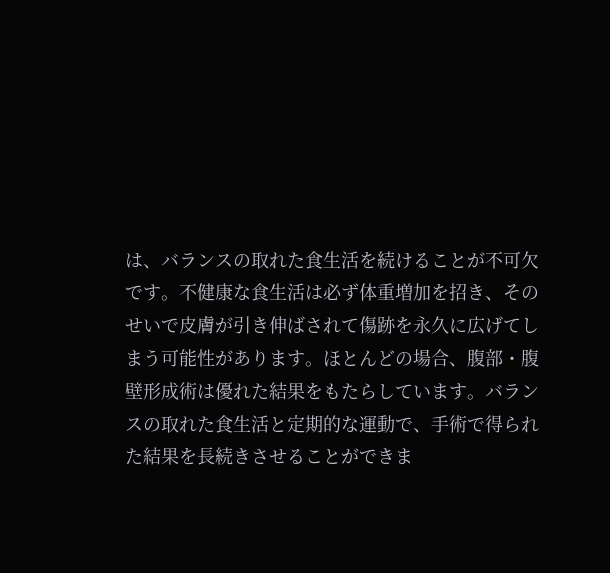は、バランスの取れた食生活を続けることが不可欠です。不健康な食生活は必ず体重増加を招き、そのせいで皮膚が引き伸ばされて傷跡を永久に広げてしまう可能性があります。ほとんどの場合、腹部・腹壁形成術は優れた結果をもたらしています。バランスの取れた食生活と定期的な運動で、手術で得られた結果を長続きさせることができま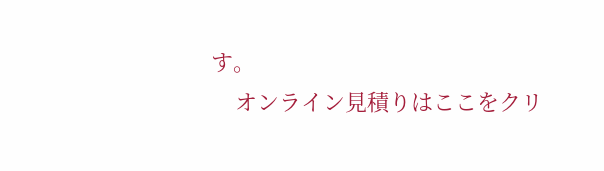す。
    オンライン見積りはここをクリ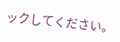ックしてください。